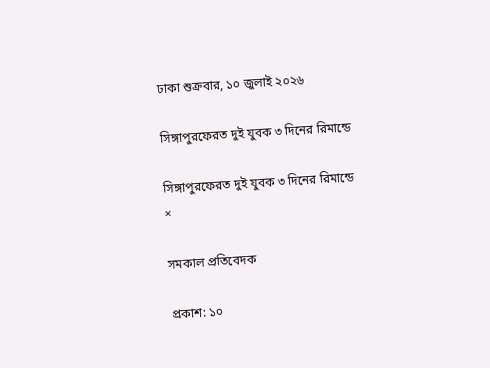ঢাকা শুক্রবার, ১০ জুলাই ২০২৬

সিঙ্গাপুরফেরত দুই যুবক ৩ দিনের রিমান্ডে

সিঙ্গাপুরফেরত দুই যুবক ৩ দিনের রিমান্ডে
×

সমকাল প্রতিবেদক

প্রকাশ: ১০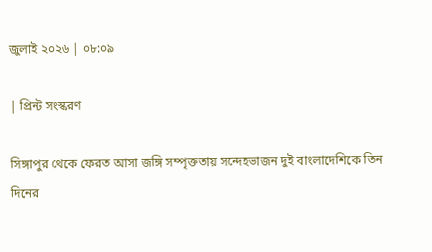জুলাই ২০২৬ | ০৮:০৯

| প্রিন্ট সংস্করণ

সিঙ্গাপুর থেকে ফেরত আসা জঙ্গি সম্পৃক্ততায় সন্দেহভাজন দুই বাংলাদেশিকে তিন দিনের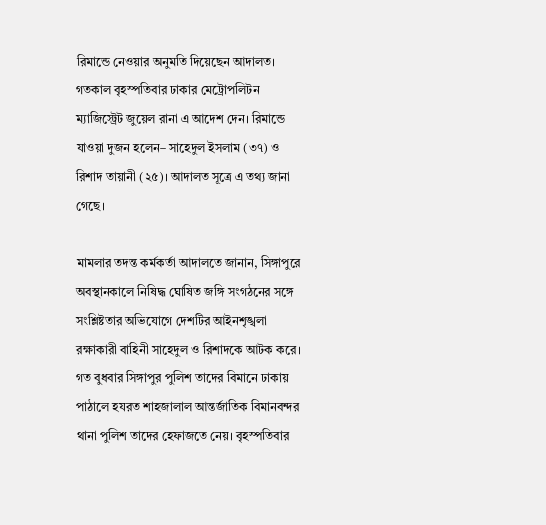রিমান্ডে নেওয়ার অনুমতি দিয়েছেন আদালত। গতকাল বৃহস্পতিবার ঢাকার মেট্রোপলিটন ম্যাজিস্ট্রেট জুয়েল রানা এ আদেশ দেন। রিমান্ডে যাওয়া দুজন হলেন– সাহেদুল ইসলাম (৩৭) ও রিশাদ তায়ানী (২৫)। আদালত সূত্রে এ তথ্য জানা গেছে।

মামলার তদন্ত কর্মকর্তা আদালতে জানান, সিঙ্গাপুরে অবস্থানকালে নিষিদ্ধ ঘোষিত জঙ্গি সংগঠনের সঙ্গে সংশ্লিষ্টতার অভিযোগে দেশটির আইনশৃঙ্খলা রক্ষাকারী বাহিনী সাহেদুল ও রিশাদকে আটক করে। গত বুধবার সিঙ্গাপুর পুলিশ তাদের বিমানে ঢাকায় পাঠালে হযরত শাহজালাল আন্তর্জাতিক বিমানবন্দর থানা পুলিশ তাদের হেফাজতে নেয়। বৃহস্পতিবার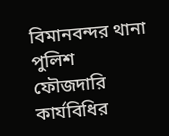বিমানবন্দর থানা পুলিশ ফৌজদারি কার্যবিধির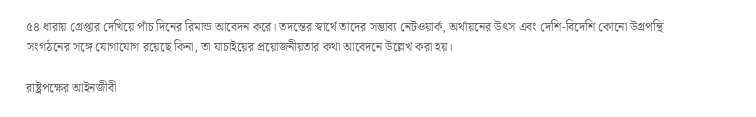৫৪ ধারায় গ্রেপ্তার দেখিয়ে পাঁচ দিনের রিমান্ড আবেদন করে। তদন্তের স্বার্থে তাদের সম্ভাব্য নেটওয়ার্ক, অর্থায়নের উৎস এবং দেশি-বিদেশি কোনো উগ্রপন্থি সংগঠনের সঙ্গে যোগাযোগ রয়েছে কিনা, তা যাচাইয়ের প্রয়োজনীয়তার কথা আবেদনে উল্লেখ করা হয়।

রাষ্ট্রপক্ষের আইনজীবী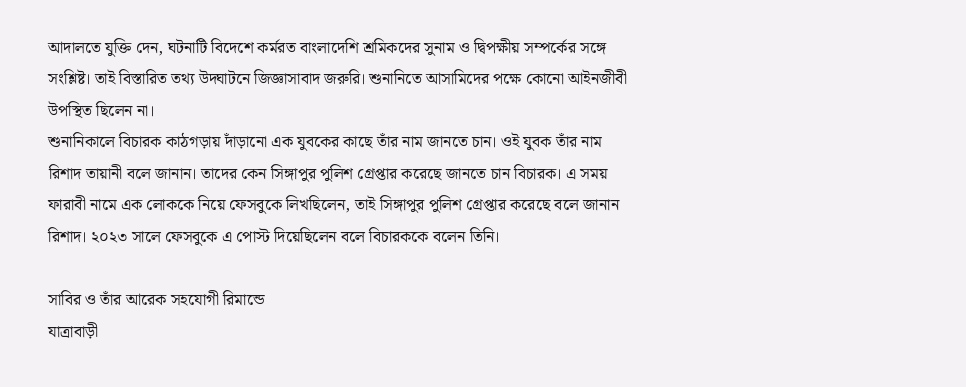আদালতে যুক্তি দেন, ঘটনাটি বিদেশে কর্মরত বাংলাদেশি শ্রমিকদের সুনাম ও দ্বিপক্ষীয় সম্পর্কের সঙ্গে সংশ্লিষ্ট। তাই বিস্তারিত তথ্য উদ্ঘাটনে জিজ্ঞাসাবাদ জরুরি। শুনানিতে আসামিদের পক্ষে কোনো আইনজীবী উপস্থিত ছিলেন না।
শুনানিকালে বিচারক কাঠগড়ায় দাঁড়ানো এক যুবকের কাছে তাঁর নাম জানতে চান। ওই যুবক তাঁর নাম রিশাদ তায়ানী বলে জানান। তাদের কেন সিঙ্গাপুর পুলিশ গ্রেপ্তার করেছে জানতে চান বিচারক। এ সময় ফারাবী নামে এক লোককে নিয়ে ফেসবুকে লিখছিলেন, তাই সিঙ্গাপুর পুলিশ গ্রেপ্তার করেছে বলে জানান রিশাদ। ২০২৩ সালে ফেসবুকে এ পোস্ট দিয়েছিলেন বলে বিচারককে বলেন তিনি।

সাবির ও তাঁর আরেক সহযোগী রিমান্ডে
যাত্রাবাড়ী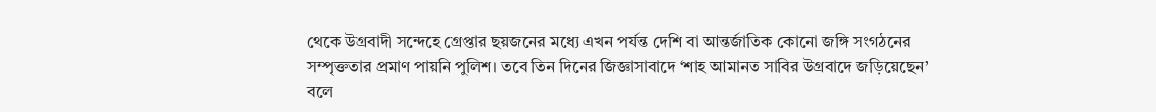থেকে উগ্রবাদী সন্দেহে গ্রেপ্তার ছয়জনের মধ্যে এখন পর্যন্ত দেশি বা আন্তর্জাতিক কোনো জঙ্গি সংগঠনের সম্পৃক্ততার প্রমাণ পায়নি পুলিশ। তবে তিন দিনের জিজ্ঞাসাবাদে ‘শাহ আমানত সাবির উগ্রবাদে জড়িয়েছেন’ বলে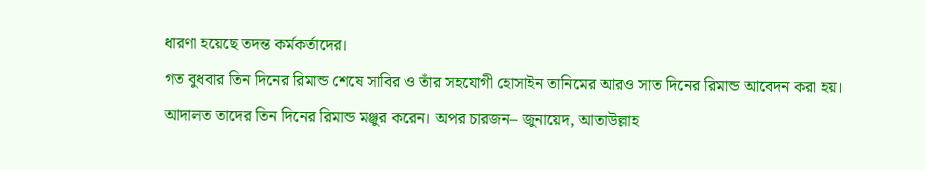ধারণা হয়েছে তদন্ত কর্মকর্তাদের।
গত বুধবার তিন দিনের রিমান্ড শেষে সাবির ও তাঁর সহযোগী হোসাইন তানিমের আরও সাত দিনের রিমান্ড আবেদন করা হয়। আদালত তাদের তিন দিনের রিমান্ড মঞ্জুর করেন। অপর চারজন– জুনায়েদ, আতাউল্লাহ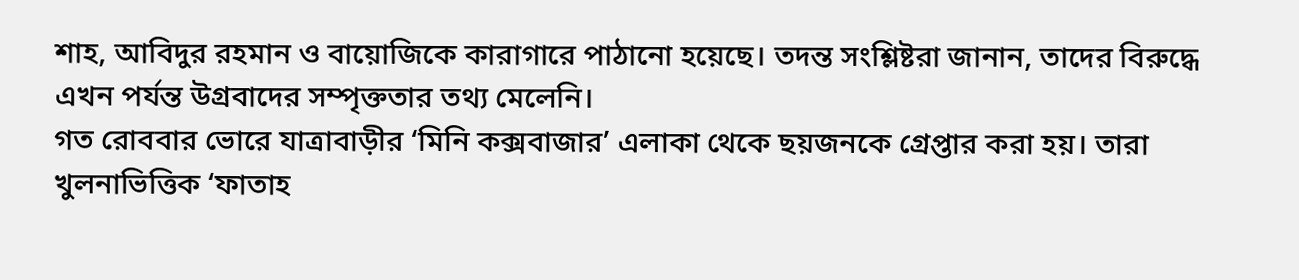শাহ, আবিদুর রহমান ও বায়োজিকে কারাগারে পাঠানো হয়েছে। তদন্ত সংশ্লিষ্টরা জানান, তাদের বিরুদ্ধে এখন পর্যন্ত উগ্রবাদের সম্পৃক্ততার তথ্য মেলেনি।
গত রোববার ভোরে যাত্রাবাড়ীর ‘মিনি কক্সবাজার’ এলাকা থেকে ছয়জনকে গ্রেপ্তার করা হয়। তারা খুলনাভিত্তিক ‘ফাতাহ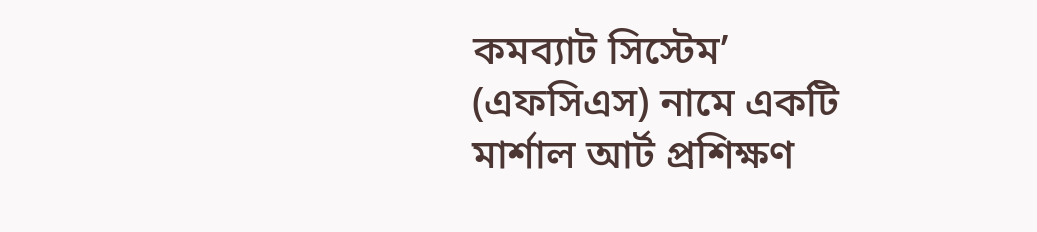কমব্যাট সিস্টেম’ (এফসিএস) নামে একটি মার্শাল আর্ট প্রশিক্ষণ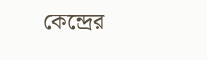কেন্দ্রের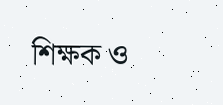শিক্ষক ও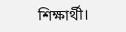শিক্ষার্থী।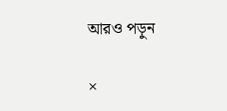আরও পড়ুন

×